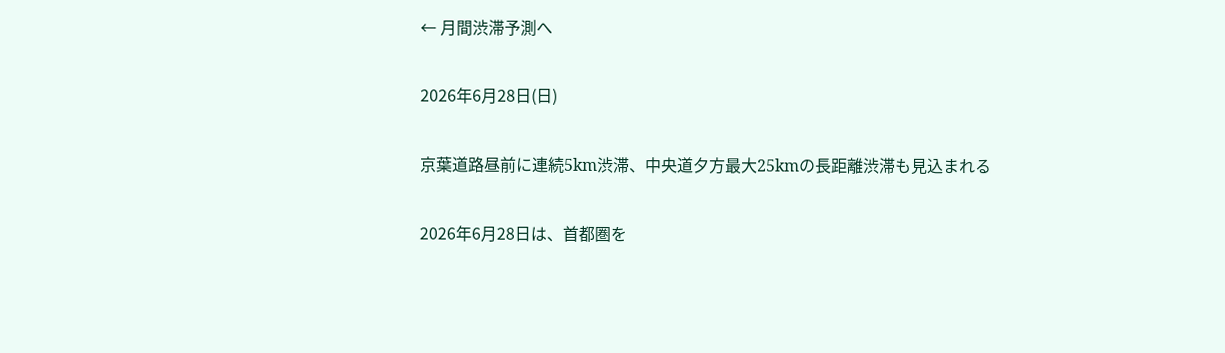← 月間渋滞予測へ

2026年6月28日(日)

京葉道路昼前に連続5km渋滞、中央道夕方最大25kmの長距離渋滞も見込まれる

2026年6月28日は、首都圏を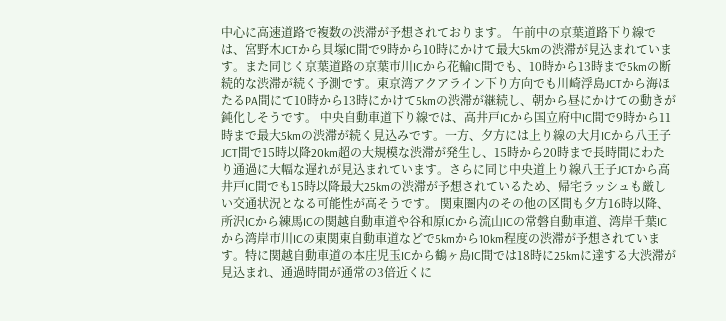中心に高速道路で複数の渋滞が予想されております。 午前中の京葉道路下り線では、宮野木JCTから貝塚IC間で9時から10時にかけて最大5kmの渋滞が見込まれています。また同じく京葉道路の京葉市川ICから花輪IC間でも、10時から13時まで5kmの断続的な渋滞が続く予測です。東京湾アクアライン下り方向でも川崎浮島JCTから海ほたるPA間にて10時から13時にかけて5kmの渋滞が継続し、朝から昼にかけての動きが鈍化しそうです。 中央自動車道下り線では、高井戸ICから国立府中IC間で9時から11時まで最大5kmの渋滞が続く見込みです。一方、夕方には上り線の大月ICから八王子JCT間で15時以降20km超の大規模な渋滞が発生し、15時から20時まで長時間にわたり通過に大幅な遅れが見込まれています。さらに同じ中央道上り線八王子JCTから高井戸IC間でも15時以降最大25kmの渋滞が予想されているため、帰宅ラッシュも厳しい交通状況となる可能性が高そうです。 関東圏内のその他の区間も夕方16時以降、所沢ICから練馬ICの関越自動車道や谷和原ICから流山ICの常磐自動車道、湾岸千葉ICから湾岸市川ICの東関東自動車道などで5kmから10km程度の渋滞が予想されています。特に関越自動車道の本庄児玉ICから鶴ヶ島IC間では18時に25kmに達する大渋滞が見込まれ、通過時間が通常の3倍近くに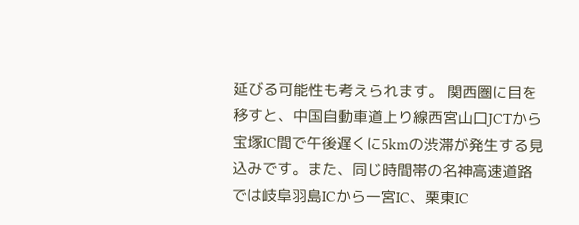延びる可能性も考えられます。 関西圏に目を移すと、中国自動車道上り線西宮山口JCTから宝塚IC間で午後遅くに5kmの渋滞が発生する見込みです。また、同じ時間帯の名神高速道路では岐阜羽島ICから一宮IC、栗東IC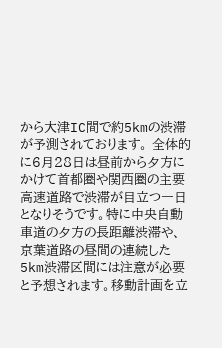から大津IC間で約5kmの渋滞が予測されております。 全体的に6月28日は昼前から夕方にかけて首都圏や関西圏の主要高速道路で渋滞が目立つ一日となりそうです。特に中央自動車道の夕方の長距離渋滞や、京葉道路の昼間の連続した5km渋滞区間には注意が必要と予想されます。移動計画を立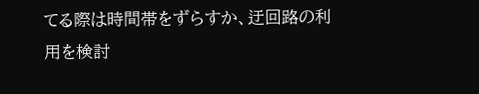てる際は時間帯をずらすか、迂回路の利用を検討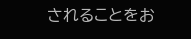されることをお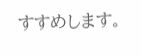すすめします。